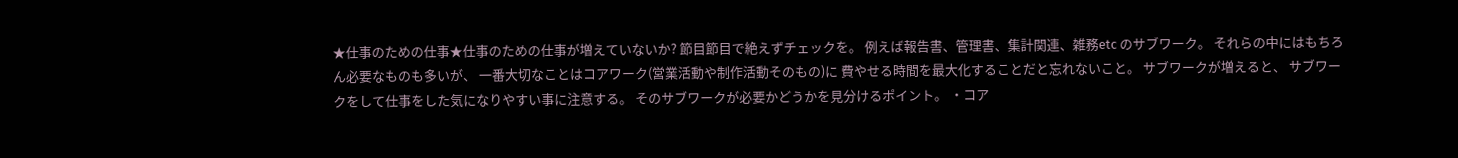★仕事のための仕事★仕事のための仕事が増えていないか? 節目節目で絶えずチェックを。 例えば報告書、管理書、集計関連、雑務etc のサブワーク。 それらの中にはもちろん必要なものも多いが、 一番大切なことはコアワーク(営業活動や制作活動そのもの)に 費やせる時間を最大化することだと忘れないこと。 サブワークが増えると、 サブワークをして仕事をした気になりやすい事に注意する。 そのサブワークが必要かどうかを見分けるポイント。 ・コア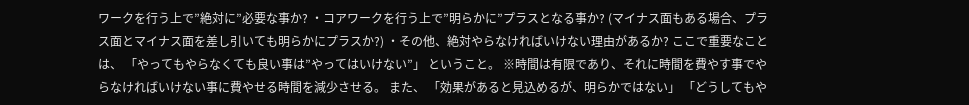ワークを行う上で”絶対に”必要な事か? ・コアワークを行う上で”明らかに”プラスとなる事か? (マイナス面もある場合、プラス面とマイナス面を差し引いても明らかにプラスか?) ・その他、絶対やらなければいけない理由があるか? ここで重要なことは、 「やってもやらなくても良い事は”やってはいけない”」 ということ。 ※時間は有限であり、それに時間を費やす事でやらなければいけない事に費やせる時間を減少させる。 また、 「効果があると見込めるが、明らかではない」 「どうしてもや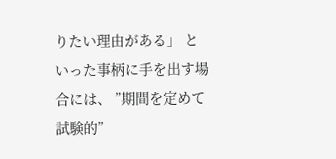りたい理由がある」 といった事柄に手を出す場合には、 ”期間を定めて試験的”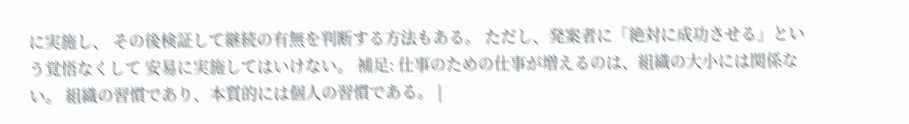に実施し、 その後検証して継続の有無を判断する方法もある。 ただし、発案者に「絶対に成功させる」という覚悟なくして 安易に実施してはいけない。 補足: 仕事のための仕事が増えるのは、組織の大小には関係ない。 組織の習慣であり、本質的には個人の習慣である。 |